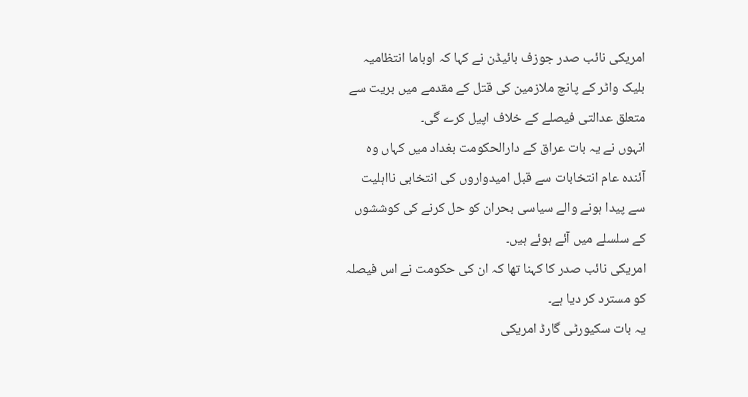امریکی نائب صدر جوزف بائیڈن نے کہا کہ اوباما انتظامیہ بلیک واٹر کے پانچ ملازمین کی قتل کے مقدمے میں بریت سے متعلق عدالتی فیصلے کے خلاف اپیل کرے گی۔
انہوں نے یہ بات عراق کے دارالحکومت بغداد میں کہاں وہ آئندہ عام انتخابات سے قبل امیدواروں کی انتخابی نااہلیت سے پیدا ہونے والے سیاسی بحران کو حل کرنے کی کوششوں کے سلسلے میں آئے ہوئے ہیں۔
امریکی نائب صدر کا کہنا تھا کہ ان کی حکومت نے اس فیصلہ کو مسترد کر دیا ہے۔
یہ بات سکیورٹی گارڈ امریکی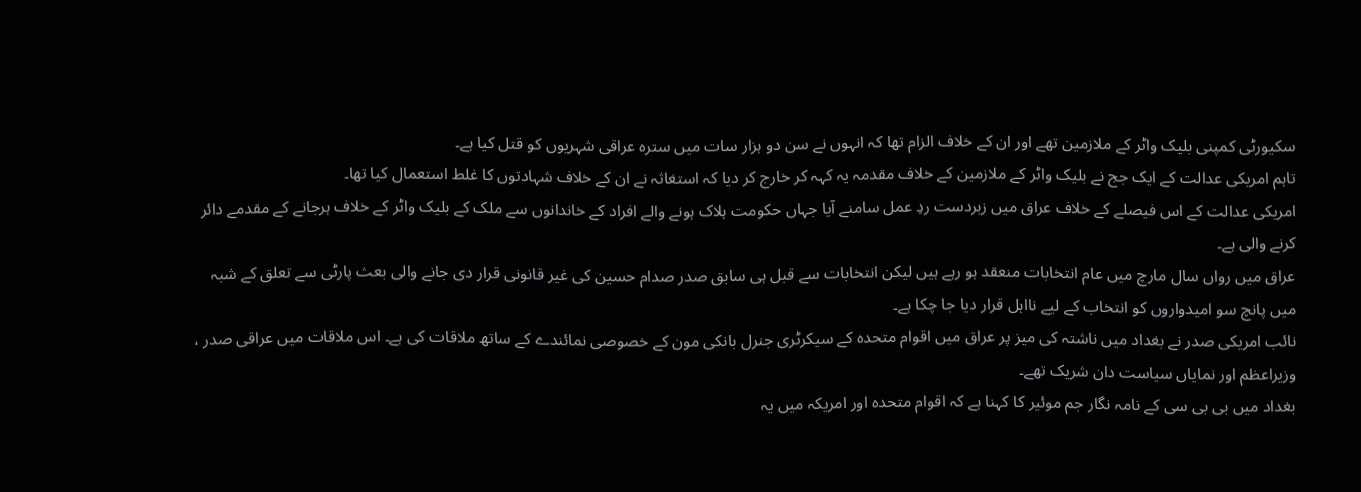سکیورٹی کمپنی بلیک واٹر کے ملازمین تھے اور ان کے خلاف الزام تھا کہ انہوں نے سن دو ہزار سات میں سترہ عراقی شہریوں کو قتل کیا ہے۔
تاہم امریکی عدالت کے ایک جج نے بلیک واٹر کے ملازمین کے خلاف مقدمہ یہ کہہ کر خارج کر دیا کہ استغاثہ نے ان کے خلاف شہادتوں کا غلط استعمال کیا تھا۔
امریکی عدالت کے اس فیصلے کے خلاف عراق میں زبردست ردِ عمل سامنے آیا جہاں حکومت ہلاک ہونے والے افراد کے خاندانوں سے ملک کے بلیک واٹر کے خلاف ہرجانے کے مقدمے دائر کرنے والی ہے۔
عراق میں رواں سال مارچ میں عام انتخابات منعقد ہو رہے ہیں لیکن انتخابات سے قبل ہی سابق صدر صدام حسین کی غیر قانونی قرار دی جانے والی بعث پارٹی سے تعلق کے شبہ میں پانچ سو امیدواروں کو انتخاب کے لیے نااہل قرار دیا جا چکا ہے۔
نائب امریکی صدر نے بغداد میں ناشتہ کی میز پر عراق میں اقوام متحدہ کے سیکرٹری جنرل بانکی مون کے خصوصی نمائندے کے ساتھ ملاقات کی ہے۔ اس ملاقات میں عراقی صدر ، وزیراعظم اور نمایاں سیاست دان شریک تھے۔
بغداد میں بی بی سی کے نامہ نگار جم موئیر کا کہنا ہے کہ اقوام متحدہ اور امریکہ میں یہ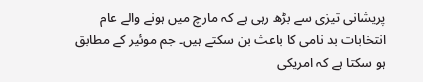پریشانی تیزی سے بڑھ رہی ہے کہ مارچ میں ہونے والے عام انتخابات بد نامی کا باعث بن سکتے ہیں۔ جم موئیر کے مطابق ہو سکتا ہے کہ امریکی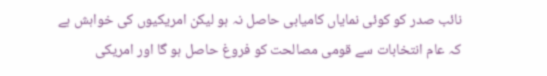نائب صدر کو کوئی نمایاں کامیابی حاصل نہ ہو لیکن امریکیوں کی خواہش ہے کہ عام انتخابات سے قومی مصالحت کو فروغ حاصل ہو گا اور امریکی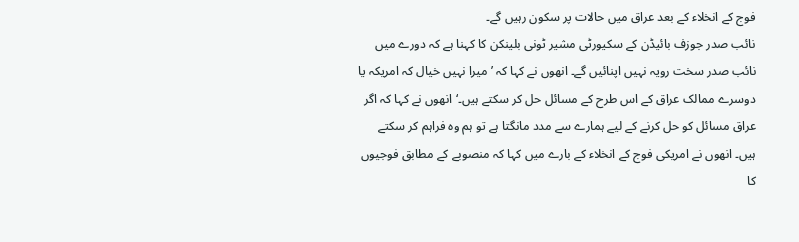فوج کے انخلاء کے بعد عراق میں حالات پر سکون رہیں گے۔
نائب صدر جوزف بائیڈن کے سکیورٹی مشیر ٹونی بلینکن کا کہنا ہے کہ دورے میں نائب صدر سخت رویہ نہیں اپنائیں گے۔ انھوں نے کہا کہ ’ میرا نہیں خیال کہ امریکہ یا دوسرے ممالک عراق کے اس طرح کے مسائل حل کر سکتے ہیں۔‘انھوں نے کہا کہ اگر عراق مسائل کو حل کرنے کے لیے ہمارے سے مدد مانگتا ہے تو ہم وہ فراہم کر سکتے ہیں۔ انھوں نے امریکی فوج کے انخلاء کے بارے میں کہا کہ منصوبے کے مطابق فوجیوں کا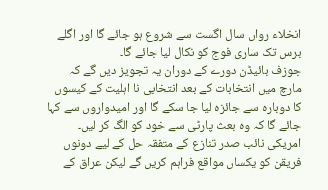انخلاء رواں سال اگست سے شروع ہو جائے گا اور اگلے برس تک ساری فوج کو نکال لیا جائے گا۔
جوزف بائیڈن دورے کے دوران یہ تجویز دیں گے کہ مارچ میں انتخابات کے بعد انتخابی نا اہلیت کے کیسوں کا دوبارہ سے جائزہ لیا جا سکے گا اور امیدواروں سے کہا جائے گا کہ وہ بعث پارٹی سے خود کو الگ کر لیں۔
امریکی نائب صدر تنازع کے متفقہ حل کے لیے دونوں فریقن کو یکساں مواقع فراہم کریں گے لیکن عراق کے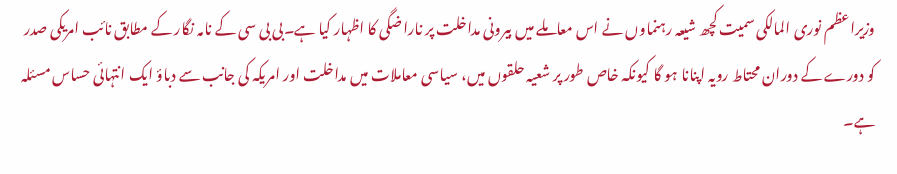وزیراعظم نوری المالکی سمیت کچھ شیعہ رہنماوں نے اس معاملے میں بیرونی مداخلت پر ناراضگی کا اظہار کیا ہے۔بی بی سی کے نامہ نگار کے مطابق نائب امریکی صدر کو دورے کے دوران محتاط رویہ اپنانا ہو گا کیونکہ خاص طور پر شعیہ حلقوں میں، سیاسی معاملات میں مداخلت اور امریکہ کی جانب سے دباؤ ایک انتہائی حساس مسئلہ ہے۔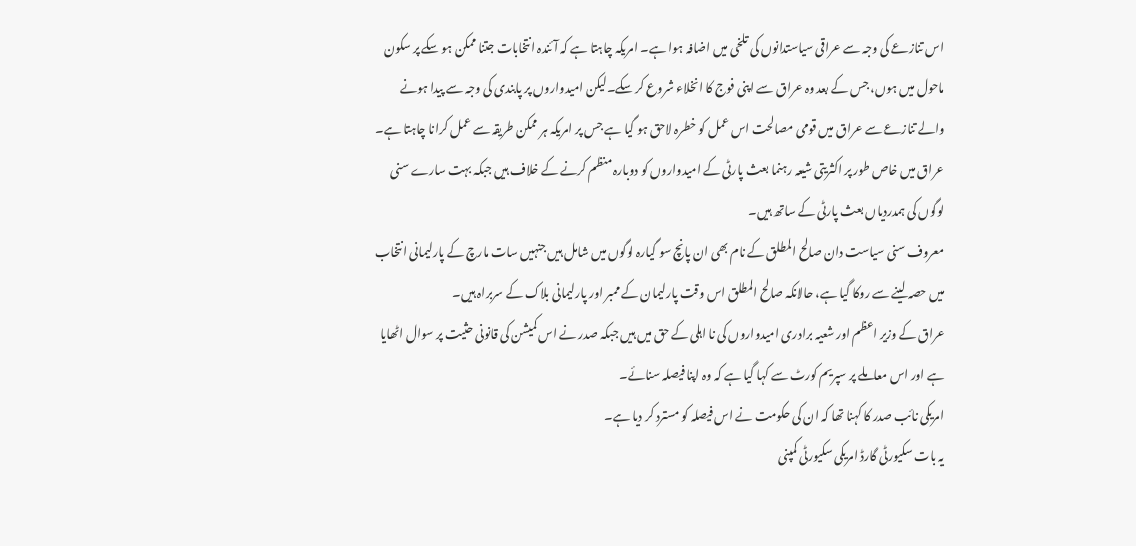اس تنازعے کی وجہ سے عراقی سیاستدانوں کی تلخی میں اضافہ ہوا ہے۔ امریکہ چاہتا ہے کہ آئندہ انتخابات جتنا ممکن ہو سکے پر سکون ماحول میں ہوں، جس کے بعد وہ عراق سے اپنی فوج کا انخلاء شروع کر سکے۔لیکن امیدواروں پر پابندی کی وجہ سے پیدا ہونے والے تنازعے سے عراق میں قومی مصالحت اس عمل کو خطرہ لاحق ہو گیا ہے جس پر امریکہ ہر ممکن طریقہ سے عمل کرانا چاہتا ہے۔
عراق میں خاص طور پر اکثریتی شیعہ رہنما بعث پارٹی کے امیدواروں کو دوبارہ منظم کرنے کے خلاف ہیں جبکہ بہت سارے سنی لوگوں کی ہمدردیاں بعث پارٹی کے ساتھ ہیں۔
معروف سنی سیاست دان صالح المطلق کے نام بھی ان پانچ سو گیارہ لوگوں میں شامل ہیں جنہیں سات مارچ کے پارلیمانی انتخاب میں حصہ لینے سے روکا گیا ہے، حالانکہ صالح المطلق اس وقت پارلیمان کے ممبر اور پارلیمانی بلاک کے سربراہ ہیں۔
عراق کے وزیر اعظم اور شعیہ برادری امیدواروں کی نا اہلی کے حق میں ہیں جبکہ صدر نے اس کمیشن کی قانونی حثیت پر سوال اٹھایا ہے اور اس معاملے پر سپریم کورٹ سے کہا گیا ہے کہ وہ اپنا فیصلہ سنائے۔
امریکی نائب صدر کا کہنا تھا کہ ان کی حکومت نے اس فیصلہ کو مسترد کر دیا ہے۔
یہ بات سکیورٹی گارڈ امریکی سکیورٹی کمپنی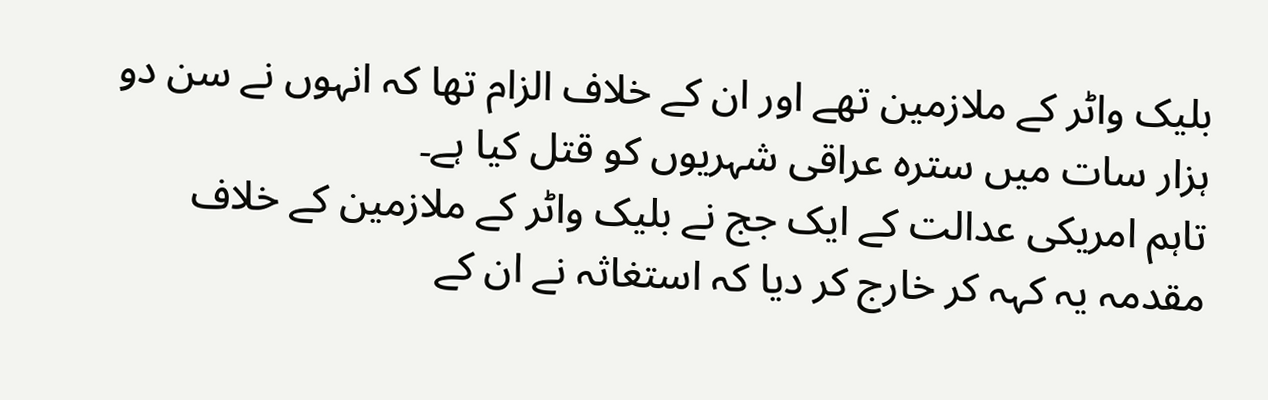بلیک واٹر کے ملازمین تھے اور ان کے خلاف الزام تھا کہ انہوں نے سن دو ہزار سات میں سترہ عراقی شہریوں کو قتل کیا ہے۔
تاہم امریکی عدالت کے ایک جج نے بلیک واٹر کے ملازمین کے خلاف مقدمہ یہ کہہ کر خارج کر دیا کہ استغاثہ نے ان کے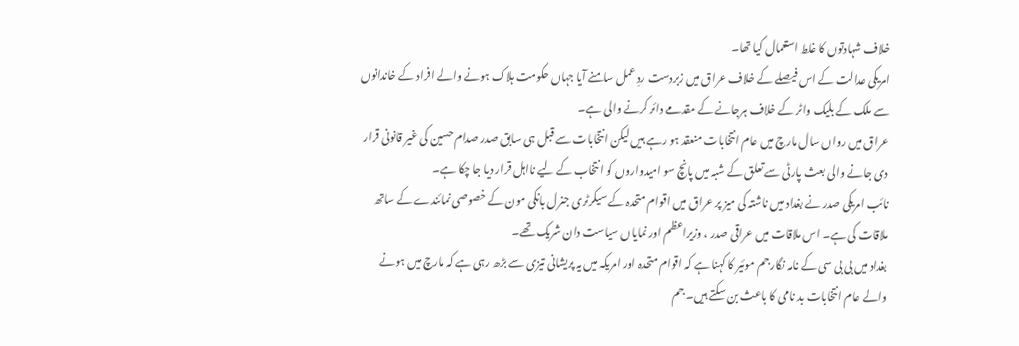خلاف شہادتوں کا غلط استعمال کیا تھا۔
امریکی عدالت کے اس فیصلے کے خلاف عراق میں زبردست ردِ عمل سامنے آیا جہاں حکومت ہلاک ہونے والے افراد کے خاندانوں سے ملک کے بلیک واٹر کے خلاف ہرجانے کے مقدمے دائر کرنے والی ہے۔
عراق میں رواں سال مارچ میں عام انتخابات منعقد ہو رہے ہیں لیکن انتخابات سے قبل ہی سابق صدر صدام حسین کی غیر قانونی قرار دی جانے والی بعث پارٹی سے تعلق کے شبہ میں پانچ سو امیدواروں کو انتخاب کے لیے نااہل قرار دیا جا چکا ہے۔
نائب امریکی صدر نے بغداد میں ناشتہ کی میز پر عراق میں اقوام متحدہ کے سیکرٹری جنرل بانکی مون کے خصوصی نمائندے کے ساتھ ملاقات کی ہے۔ اس ملاقات میں عراقی صدر ، وزیراعظم اور نمایاں سیاست دان شریک تھے۔
بغداد میں بی بی سی کے نامہ نگار جم موئیر کا کہنا ہے کہ اقوام متحدہ اور امریکہ میں یہ پریشانی تیزی سے بڑھ رہی ہے کہ مارچ میں ہونے والے عام انتخابات بد نامی کا باعث بن سکتے ہیں۔ جم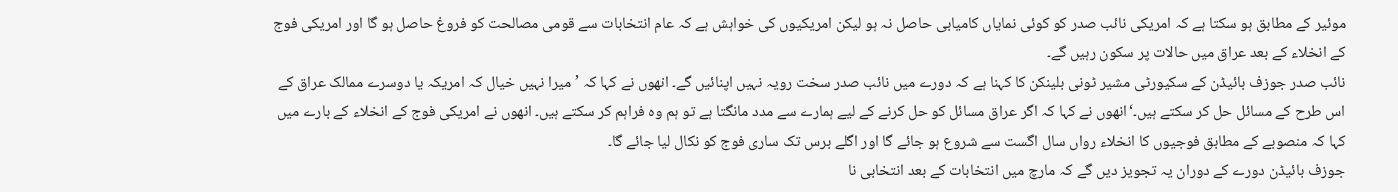موئیر کے مطابق ہو سکتا ہے کہ امریکی نائب صدر کو کوئی نمایاں کامیابی حاصل نہ ہو لیکن امریکیوں کی خواہش ہے کہ عام انتخابات سے قومی مصالحت کو فروغ حاصل ہو گا اور امریکی فوج کے انخلاء کے بعد عراق میں حالات پر سکون رہیں گے۔
نائب صدر جوزف بائیڈن کے سکیورٹی مشیر ٹونی بلینکن کا کہنا ہے کہ دورے میں نائب صدر سخت رویہ نہیں اپنائیں گے۔ انھوں نے کہا کہ ’ میرا نہیں خیال کہ امریکہ یا دوسرے ممالک عراق کے اس طرح کے مسائل حل کر سکتے ہیں۔‘انھوں نے کہا کہ اگر عراق مسائل کو حل کرنے کے لیے ہمارے سے مدد مانگتا ہے تو ہم وہ فراہم کر سکتے ہیں۔ انھوں نے امریکی فوج کے انخلاء کے بارے میں کہا کہ منصوبے کے مطابق فوجیوں کا انخلاء رواں سال اگست سے شروع ہو جائے گا اور اگلے برس تک ساری فوج کو نکال لیا جائے گا۔
جوزف بائیڈن دورے کے دوران یہ تجویز دیں گے کہ مارچ میں انتخابات کے بعد انتخابی نا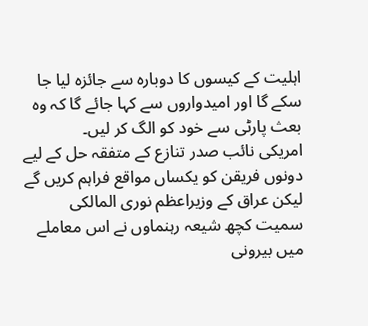اہلیت کے کیسوں کا دوبارہ سے جائزہ لیا جا سکے گا اور امیدواروں سے کہا جائے گا کہ وہ بعث پارٹی سے خود کو الگ کر لیں۔
امریکی نائب صدر تنازع کے متفقہ حل کے لیے دونوں فریقن کو یکساں مواقع فراہم کریں گے لیکن عراق کے وزیراعظم نوری المالکی سمیت کچھ شیعہ رہنماوں نے اس معاملے میں بیرونی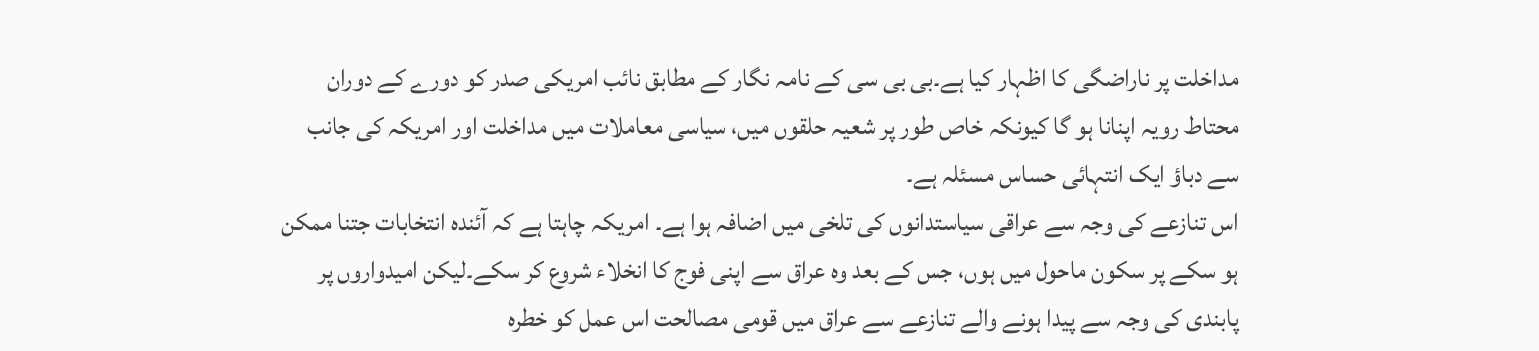مداخلت پر ناراضگی کا اظہار کیا ہے۔بی بی سی کے نامہ نگار کے مطابق نائب امریکی صدر کو دورے کے دوران محتاط رویہ اپنانا ہو گا کیونکہ خاص طور پر شعیہ حلقوں میں، سیاسی معاملات میں مداخلت اور امریکہ کی جانب سے دباؤ ایک انتہائی حساس مسئلہ ہے۔
اس تنازعے کی وجہ سے عراقی سیاستدانوں کی تلخی میں اضافہ ہوا ہے۔ امریکہ چاہتا ہے کہ آئندہ انتخابات جتنا ممکن ہو سکے پر سکون ماحول میں ہوں، جس کے بعد وہ عراق سے اپنی فوج کا انخلاء شروع کر سکے۔لیکن امیدواروں پر پابندی کی وجہ سے پیدا ہونے والے تنازعے سے عراق میں قومی مصالحت اس عمل کو خطرہ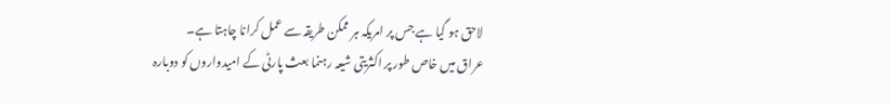لاحق ہو گیا ہے جس پر امریکہ ہر ممکن طریقہ سے عمل کرانا چاہتا ہے۔
عراق میں خاص طور پر اکثریتی شیعہ رہنما بعث پارٹی کے امیدواروں کو دوبارہ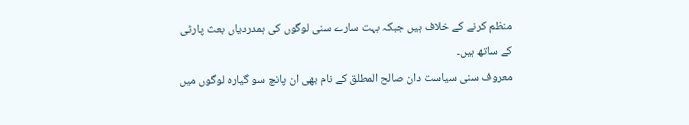منظم کرنے کے خلاف ہیں جبکہ بہت سارے سنی لوگوں کی ہمدردیاں بعث پارٹی کے ساتھ ہیں۔
معروف سنی سیاست دان صالح المطلق کے نام بھی ان پانچ سو گیارہ لوگوں میں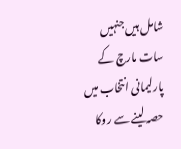شامل ہیں جنہیں سات مارچ کے پارلیمانی انتخاب میں حصہ لینے سے روکا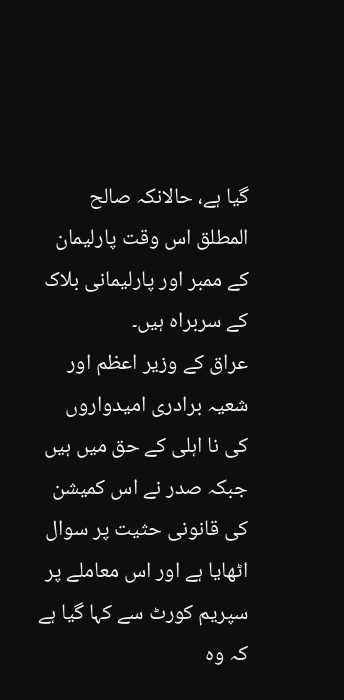گیا ہے، حالانکہ صالح المطلق اس وقت پارلیمان کے ممبر اور پارلیمانی بلاک کے سربراہ ہیں۔
عراق کے وزیر اعظم اور شعیہ برادری امیدواروں کی نا اہلی کے حق میں ہیں جبکہ صدر نے اس کمیشن کی قانونی حثیت پر سوال اٹھایا ہے اور اس معاملے پر سپریم کورٹ سے کہا گیا ہے کہ وہ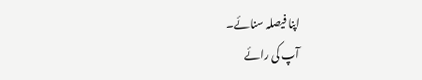اپنا فیصلہ سنائے۔
آپ کی رائے